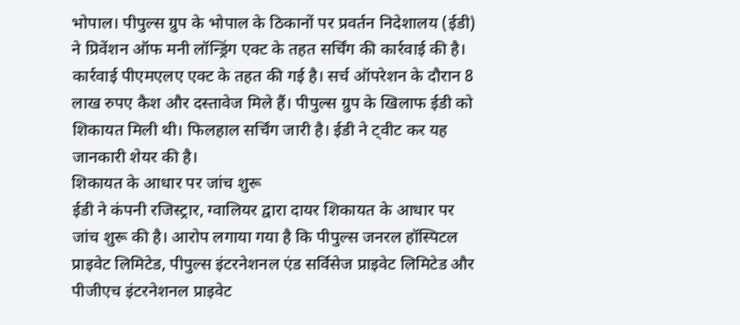भोपाल। पीपुल्स ग्रुप के भोपाल के ठिकानों पर प्रवर्तन निदेशालय (ईडी) ने प्रिवेंशन ऑफ मनी लॉन्ड्रिंग एक्ट के तहत सर्चिंग की कार्रवाई की है। कार्रवाई पीएमएलए एक्ट के तहत की गई है। सर्च ऑपरेशन के दौरान 8 लाख रुपए कैश और दस्तावेज मिले हैं। पीपुल्स ग्रुप के खिलाफ ईडी को शिकायत मिली थी। फिलहाल सर्चिंग जारी है। ईडी ने ट्वीट कर यह जानकारी शेयर की है।
शिकायत के आधार पर जांच शुरू
ईडी ने कंपनी रजिस्ट्रार, ग्वालियर द्वारा दायर शिकायत के आधार पर जांच शुरू की है। आरोप लगाया गया है कि पीपुल्स जनरल हॉस्पिटल प्राइवेट लिमिटेड, पीपुल्स इंटरनेशनल एंड सर्विसेज प्राइवेट लिमिटेड और पीजीएच इंटरनेशनल प्राइवेट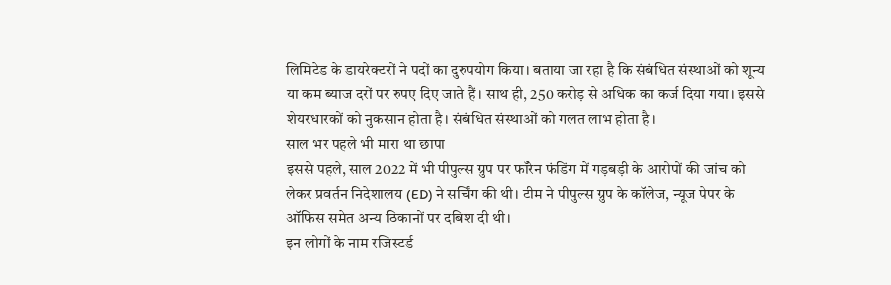लिमिटेड के डायरेक्टरों ने पदों का दुरुपयोग किया। बताया जा रहा है कि संबंधित संस्थाओं को शून्य या कम ब्याज दरों पर रुपए दिए जाते हैं। साथ ही, 250 करोड़ से अधिक का कर्ज दिया गया। इससे शेयरधारकों को नुकसान होता है। संबंधित संस्थाओं को गलत लाभ होता है।
साल भर पहले भी मारा था छापा
इससे पहले, साल 2022 में भी पीपुल्स ग्रुप पर फॉरेन फंडिंग में गड़बड़ी के आरोपों की जांच को लेकर प्रवर्तन निदेशालय (ED) ने सर्चिंग की थी। टीम ने पीपुल्स ग्रुप के कॉलेज, न्यूज पेपर के ऑफिस समेत अन्य ठिकानों पर दबिश दी थी।
इन लोगों के नाम रजिस्टर्ड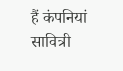हैं कंपनियां
सावित्री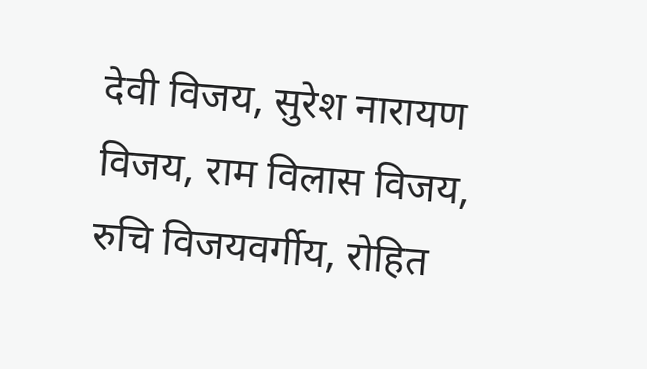देवी विजय, सुरेश नारायण विजय, राम विलास विजय, रुचि विजयवर्गीय, रोहित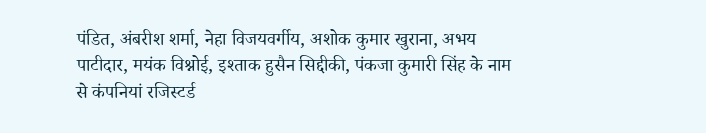पंडित, अंबरीश शर्मा, नेहा विजयवर्गीय, अशोक कुमार खुराना, अभय पाटीदार, मयंक विश्नोई, इश्ताक हुसैन सिद्दीकी, पंकजा कुमारी सिंह के नाम से कंपनियां रजिस्टर्ड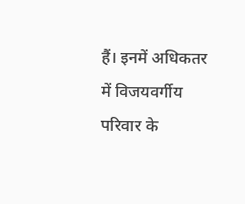हैं। इनमें अधिकतर में विजयवर्गीय परिवार के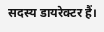सदस्य डायरेक्टर हैं।